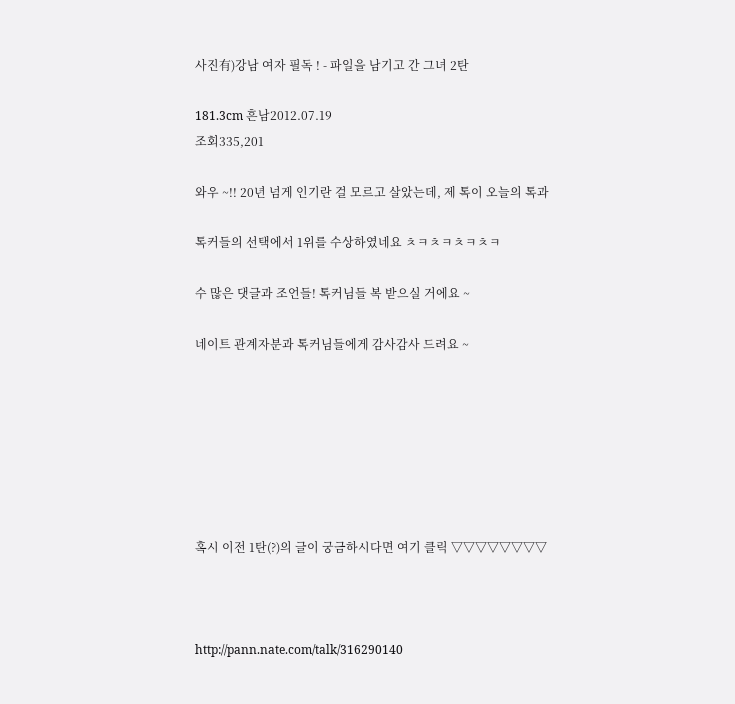사진有)강남 여자 필독 ! - 파일을 남기고 간 그녀 2탄

181.3cm 흔남2012.07.19
조회335,201

와우 ~!! 20년 넘게 인기란 걸 모르고 살았는데, 제 톡이 오늘의 톡과

톡커들의 선택에서 1위를 수상하였네요 ㅊㅋㅊㅋㅊㅋㅊㅋ

수 많은 댓글과 조언들! 톡커님들 복 받으실 거에요 ~

네이트 관계자분과 톡커님들에게 감사감사 드려요 ~







혹시 이전 1탄(?)의 글이 궁금하시다면 여기 클릭 ▽▽▽▽▽▽▽▽



http://pann.nate.com/talk/316290140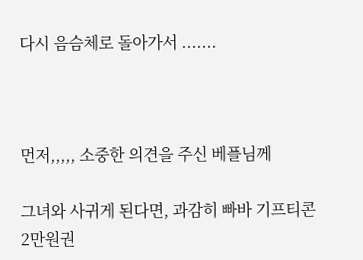다시 음슴체로 돌아가서 .......



먼저,,,,, 소중한 의견을 주신 베플님께

그녀와 사귀게 된다면, 과감히 빠바 기프티콘 2만원권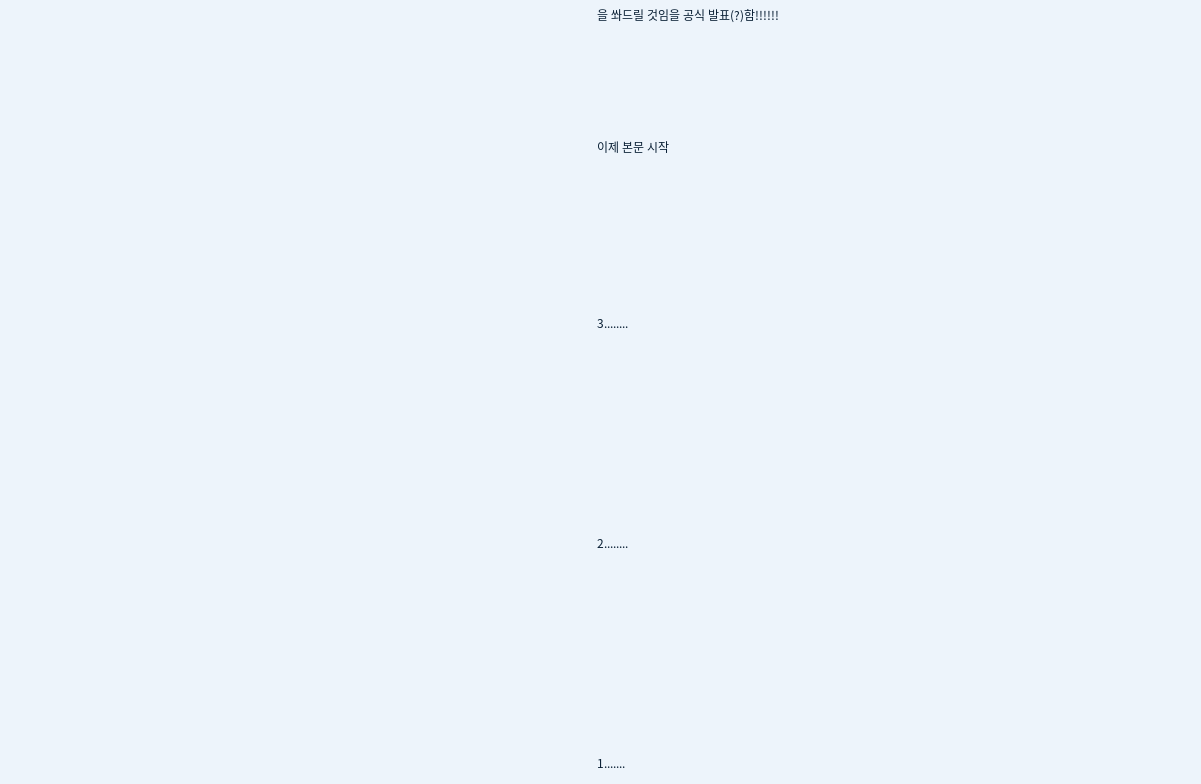을 쏴드릴 것임을 공식 발표(?)함!!!!!!





이제 본문 시작







3........









2........









1.......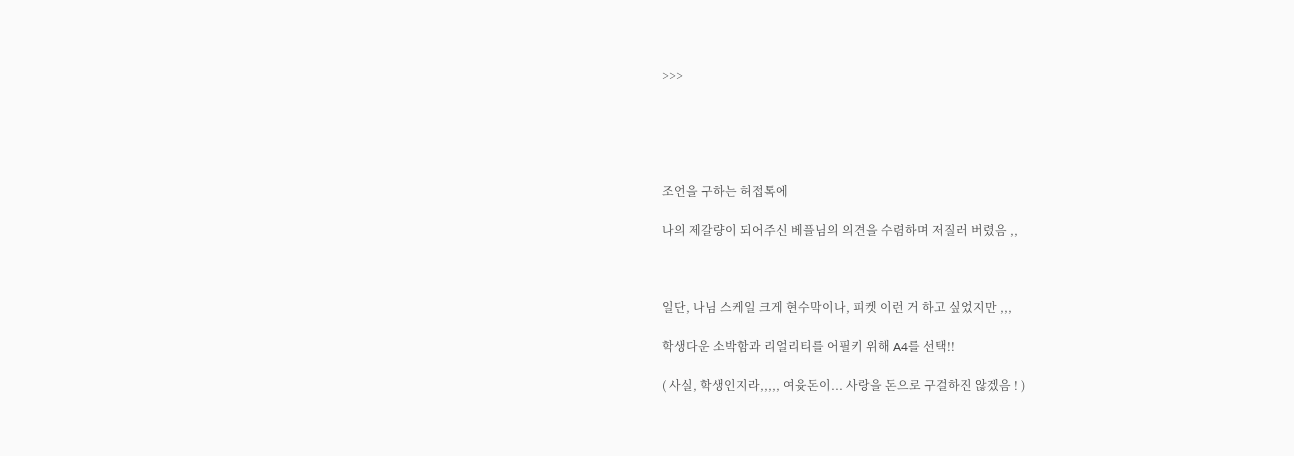>>>





조언을 구하는 허접톡에

나의 제갈량이 되어주신 베플님의 의견을 수렴하며 저질러 버렸음 ,,



일단, 나님 스케일 크게 현수막이나, 피켓 이런 거 하고 싶었지만 ,,,

학생다운 소박함과 리얼리티를 어필키 위해 A4를 선택!!

( 사실, 학생인지라,,,,, 여윳돈이... 사랑을 돈으로 구걸하진 않겠음 ! )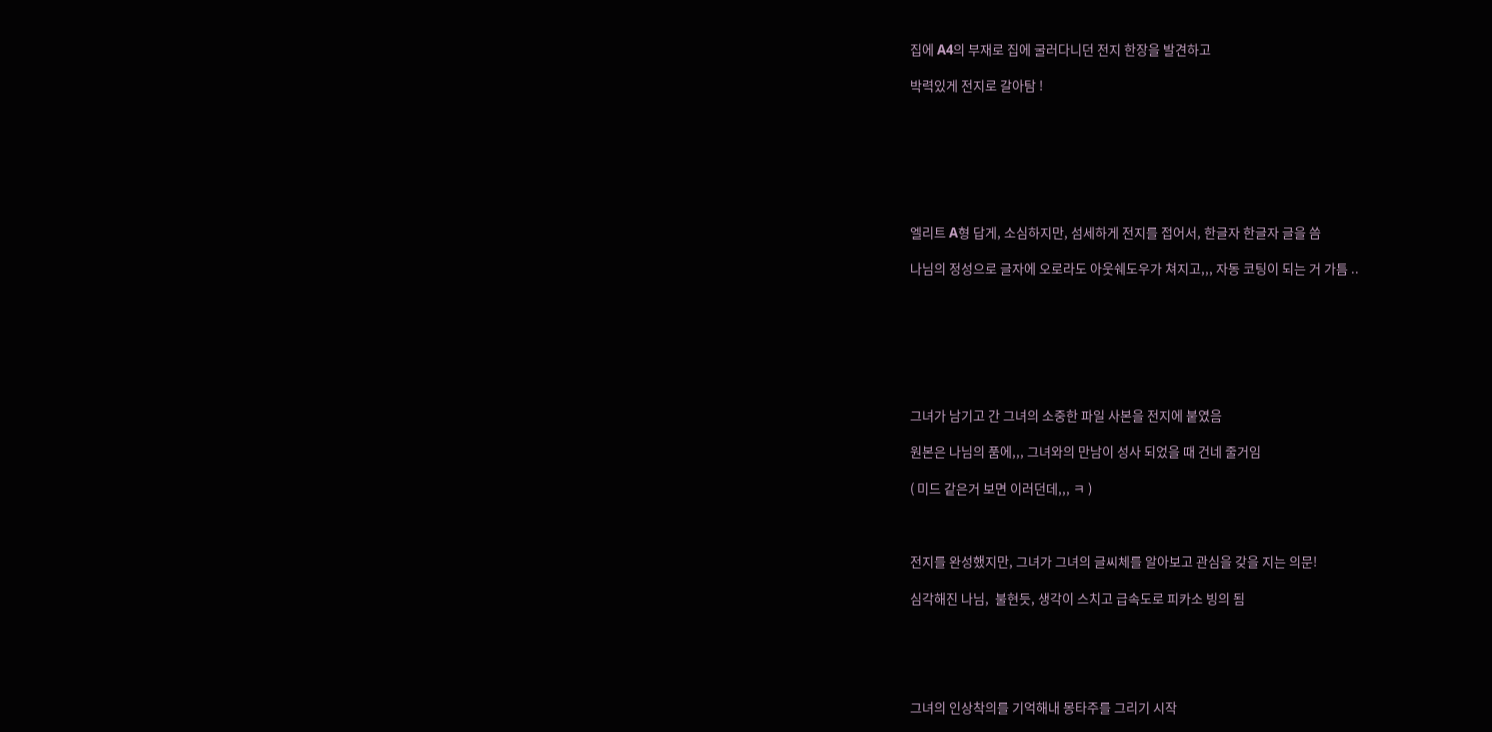집에 A4의 부재로 집에 굴러다니던 전지 한장을 발견하고

박력있게 전지로 갈아탐 !







엘리트 A형 답게, 소심하지만, 섬세하게 전지를 접어서, 한글자 한글자 글을 씀

나님의 정성으로 글자에 오로라도 아웃쉐도우가 쳐지고,,, 자동 코팅이 되는 거 가틈 ..







그녀가 남기고 간 그녀의 소중한 파일 사본을 전지에 붙였음

원본은 나님의 품에,,, 그녀와의 만남이 성사 되었을 때 건네 줄거임

( 미드 같은거 보면 이러던데,,, ㅋ )



전지를 완성했지만, 그녀가 그녀의 글씨체를 알아보고 관심을 갖을 지는 의문!

심각해진 나님,  불현듯, 생각이 스치고 급속도로 피카소 빙의 됨





그녀의 인상착의를 기억해내 몽타주를 그리기 시작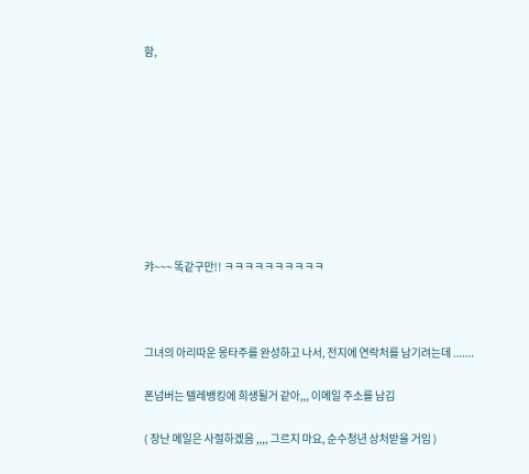함,









캬~~~ 똑같구만!! ㅋㅋㅋㅋㅋㅋㅋㅋㅋㅋ



그녀의 아리따운 몽타주를 완성하고 나서, 전지에 연락처를 남기려는데 .......

폰넘버는 텔레뱅킹에 희생될거 같아,,, 이메일 주소를 남김

( 장난 메일은 사절하겠음 ,,,, 그르지 마요, 순수청년 상처받을 거임 )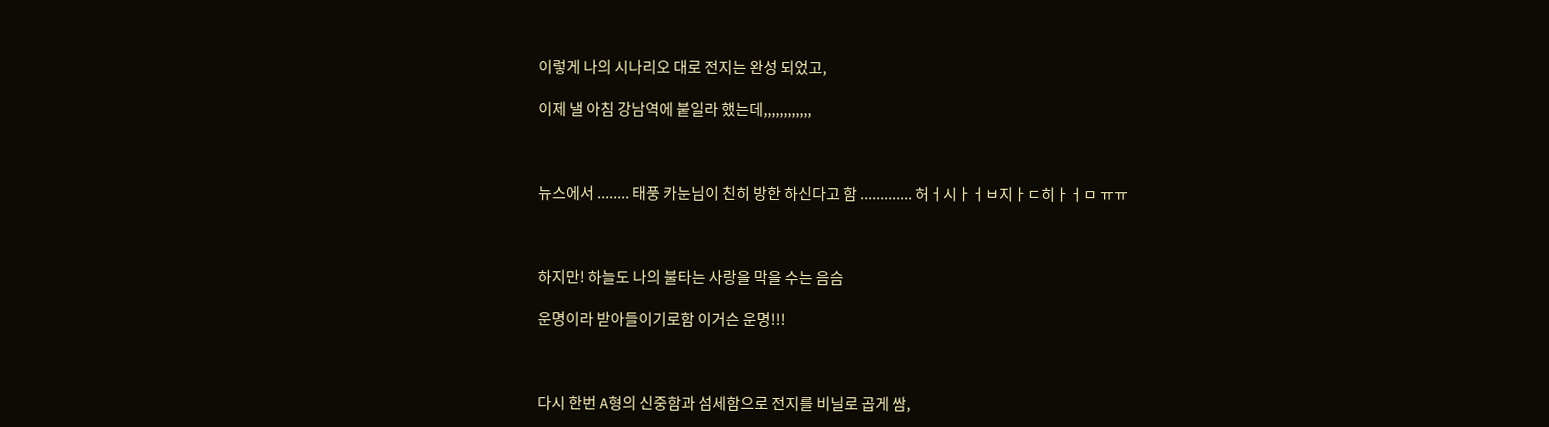이렇게 나의 시나리오 대로 전지는 완성 되었고,

이제 낼 아침 강남역에 붙일라 했는데,,,,,,,,,,,,



뉴스에서 ........ 태풍 카눈님이 친히 방한 하신다고 함 ............. 허ㅓ시ㅏㅓㅂ지ㅏㄷ히ㅏㅓㅁ ㅠㅠ



하지만! 하늘도 나의 불타는 사랑을 막을 수는 음슴

운명이라 받아들이기로함 이거슨 운명!!!



다시 한번 A형의 신중함과 섬세함으로 전지를 비닐로 곱게 쌈,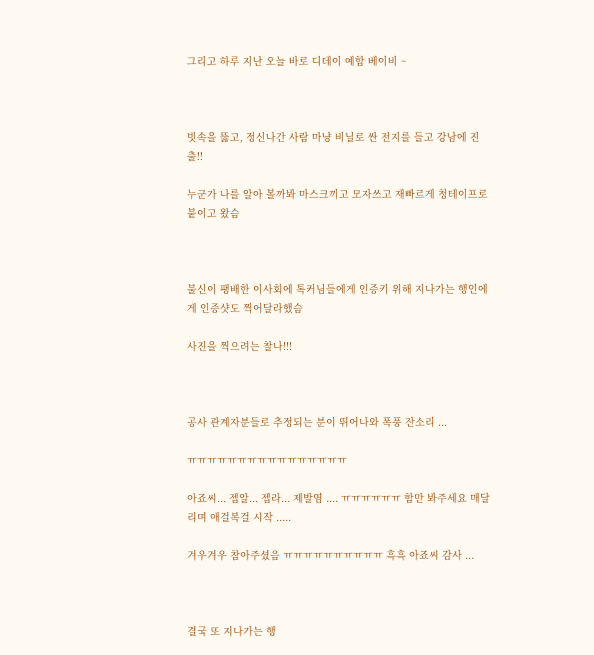그리고 하루 지난 오늘 바로 디데이 예합 베이비 ~



빗속을 뚫고, 정신나간 사람 마냥 비닐로 싼 전지를 들고 강남에 진출!!

누군가 나를 알아 볼까봐 마스크끼고 모자쓰고 재빠르게 청테이프로 붙이고 왔슴



불신이 팽배한 이사회에 톡커님들에게 인증키 위해 지나가는 행인에게 인증샷도 찍어달라했슴

사진을 찍으려는 찰나!!!



공사 관계자분들로 추정되는 분이 뛰어나와 폭풍 잔소리 ...

ㅠㅠㅠㅠㅠㅠㅠㅠㅠㅠㅠㅠㅠㅠㅠㅠ

아죠씨... 젭알... 젭라... 제발염 .... ㅠㅠㅠㅠㅠㅠ 함만 봐주세요 매달리며 애걸복걸 시작 .....

겨우겨우 참아주셨음 ㅠㅠㅠㅠㅠㅠㅠㅠㅠㅠ 흑흑 아죠씨 감사 ...



결국 또 지나가는 행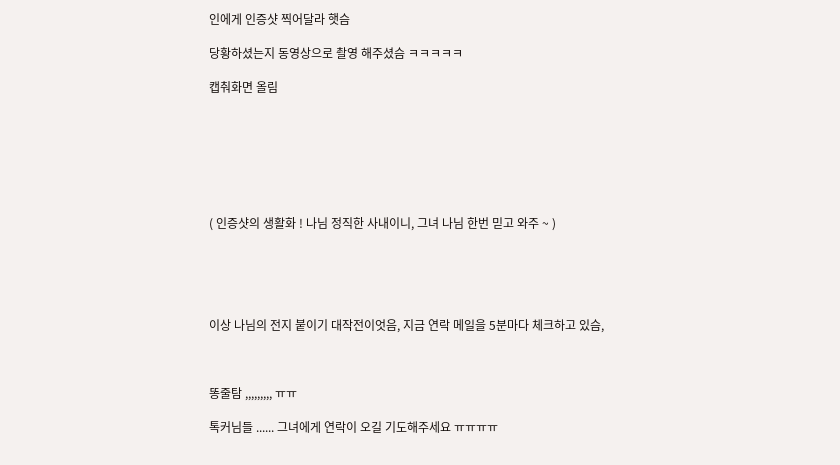인에게 인증샷 찍어달라 햇슴

당황하셨는지 동영상으로 촬영 해주셨슴 ㅋㅋㅋㅋㅋ

캡춰화면 올림







( 인증샷의 생활화 ! 나님 정직한 사내이니, 그녀 나님 한번 믿고 와주 ~ )





이상 나님의 전지 붙이기 대작전이엇음, 지금 연락 메일을 5분마다 체크하고 있슴,



똥줄탐 ,,,,,,,,, ㅠㅠ

톡커님들 ...... 그녀에게 연락이 오길 기도해주세요 ㅠㅠㅠㅠ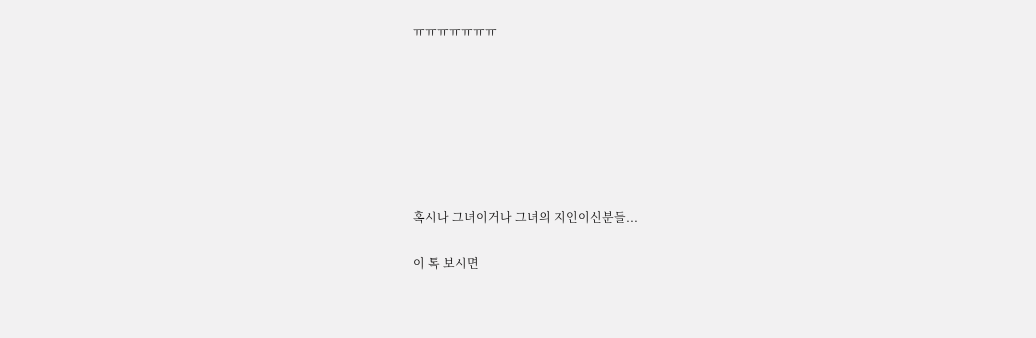ㅠㅠㅠㅠㅠㅠㅠ







혹시나 그녀이거나 그녀의 지인이신분들...

이 톡 보시면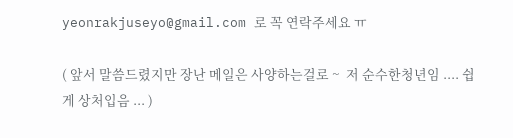yeonrakjuseyo@gmail.com 로 꼭 연락주세요 ㅠ

( 앞서 말씀드렸지만 장난 메일은 사양하는걸로 ~  저 순수한청년임 .... 쉽게 상처입음 ... )